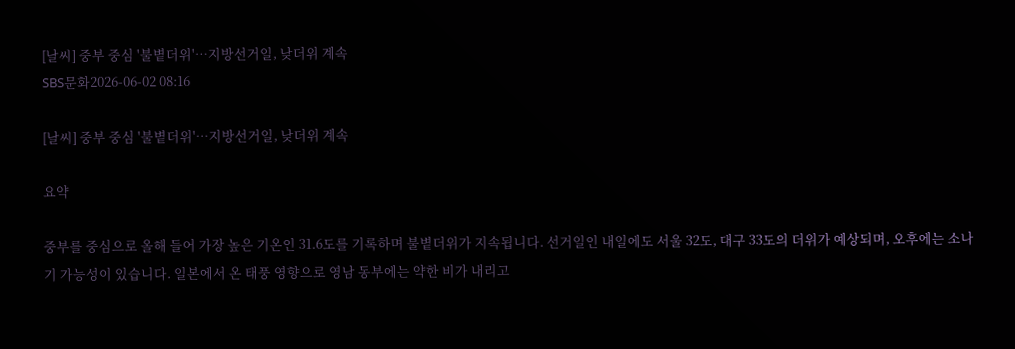[날씨] 중부 중심 '불볕더위'…지방선거일, 낮더위 계속
SBS문화2026-06-02 08:16

[날씨] 중부 중심 '불볕더위'…지방선거일, 낮더위 계속

요약

중부를 중심으로 올해 들어 가장 높은 기온인 31.6도를 기록하며 불볕더위가 지속됩니다. 선거일인 내일에도 서울 32도, 대구 33도의 더위가 예상되며, 오후에는 소나기 가능성이 있습니다. 일본에서 온 태풍 영향으로 영남 동부에는 약한 비가 내리고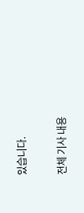있습니다.

전체 기사 내용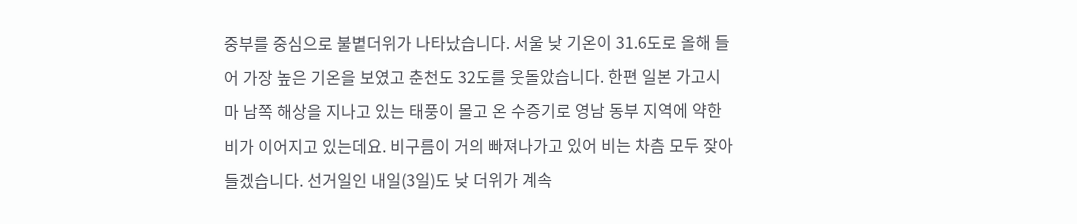중부를 중심으로 불볕더위가 나타났습니다. 서울 낮 기온이 31.6도로 올해 들어 가장 높은 기온을 보였고 춘천도 32도를 웃돌았습니다. 한편 일본 가고시마 남쪽 해상을 지나고 있는 태풍이 몰고 온 수증기로 영남 동부 지역에 약한 비가 이어지고 있는데요. 비구름이 거의 빠져나가고 있어 비는 차츰 모두 잦아들겠습니다. 선거일인 내일(3일)도 낮 더위가 계속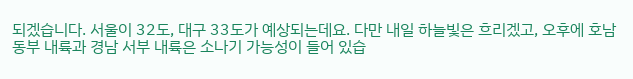되겠습니다. 서울이 32도, 대구 33도가 예상되는데요. 다만 내일 하늘빛은 흐리겠고, 오후에 호남 동부 내륙과 경남 서부 내륙은 소나기 가능성이 들어 있습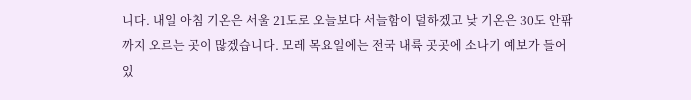니다. 내일 아침 기온은 서울 21도로 오늘보다 서늘함이 덜하겠고 낮 기온은 30도 안팎까지 오르는 곳이 많겠습니다. 모레 목요일에는 전국 내륙 곳곳에 소나기 예보가 들어 있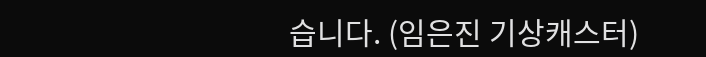습니다. (임은진 기상캐스터)